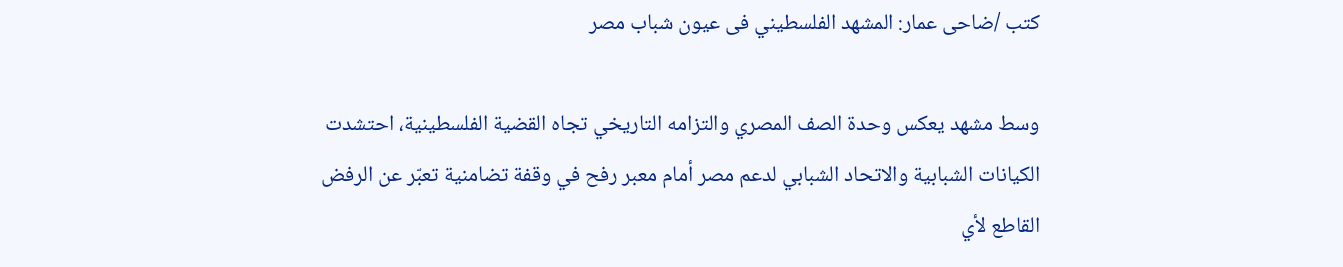كتب /ضاحى عمار: المشهد الفلسطيني فى عيون شباب مصر

وسط مشهد يعكس وحدة الصف المصري والتزامه التاريخي تجاه القضية الفلسطينية، احتشدت الكيانات الشبابية والاتحاد الشبابي لدعم مصر أمام معبر رفح في وقفة تضامنية تعبّر عن الرفض القاطع لأي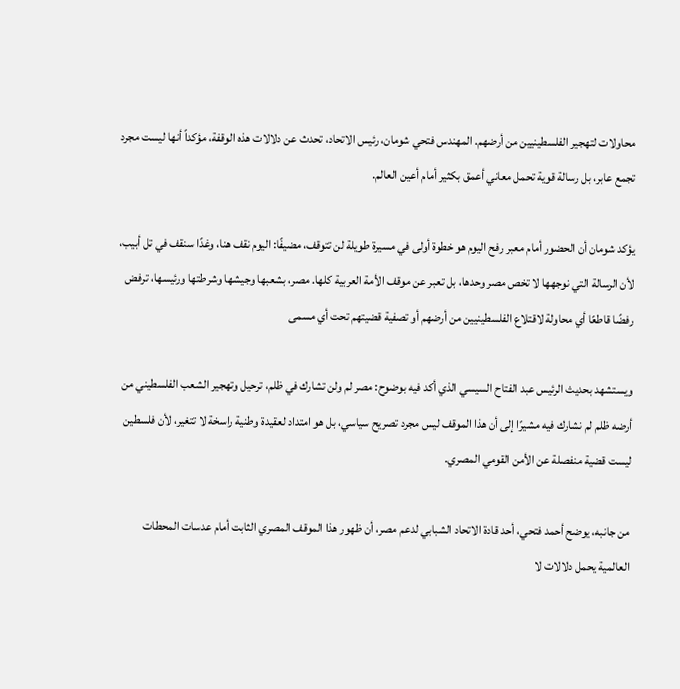محاولات لتهجير الفلسطينيين من أرضهم. المهندس فتحي شومان، رئيس الاتحاد، تحدث عن دلالات هذه الوقفة، مؤكداً أنها ليست مجرد تجمع عابر، بل رسالة قوية تحمل معاني أعمق بكثير أمام أعين العالم.

يؤكد شومان أن الحضور أمام معبر رفح اليوم هو خطوة أولى في مسيرة طويلة لن تتوقف، مضيفًا: اليوم نقف هنا، وغدًا سنقف في تل أبيب، لأن الرسالة التي نوجهها لا تخص مصر وحدها، بل تعبر عن موقف الأمة العربية كلها. مصر، بشعبها وجيشها وشرطتها ورئيسها، ترفض رفضًا قاطعًا أي محاولة لاقتلاع الفلسطينيين من أرضهم أو تصفية قضيتهم تحت أي مسمى

ويستشهد بحديث الرئيس عبد الفتاح السيسي الذي أكد فيه بوضوح: مصر لم ولن تشارك في ظلم، ترحيل وتهجير الشعب الفلسطيني من أرضه ظلم لم نشارك فيه مشيرًا إلى أن هذا الموقف ليس مجرد تصريح سياسي، بل هو امتداد لعقيدة وطنية راسخة لا تتغير، لأن فلسطين ليست قضية منفصلة عن الأمن القومي المصري.

من جانبه، يوضح أحمد فتحي، أحد قادة الاتحاد الشبابي لدعم مصر، أن ظهور هذا الموقف المصري الثابت أمام عدسات المحطات العالمية يحمل دلالات لا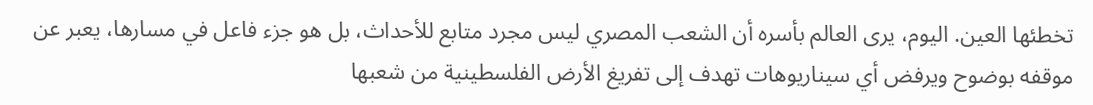تخطئها العين. اليوم، يرى العالم بأسره أن الشعب المصري ليس مجرد متابع للأحداث، بل هو جزء فاعل في مسارها، يعبر عن موقفه بوضوح ويرفض أي سيناريوهات تهدف إلى تفريغ الأرض الفلسطينية من شعبها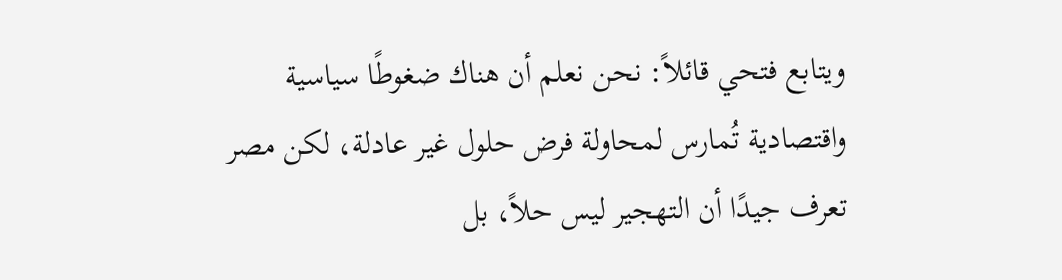ويتابع فتحي قائلاً: نحن نعلم أن هناك ضغوطًا سياسية واقتصادية تُمارس لمحاولة فرض حلول غير عادلة، لكن مصر تعرف جيدًا أن التهجير ليس حلاً، بل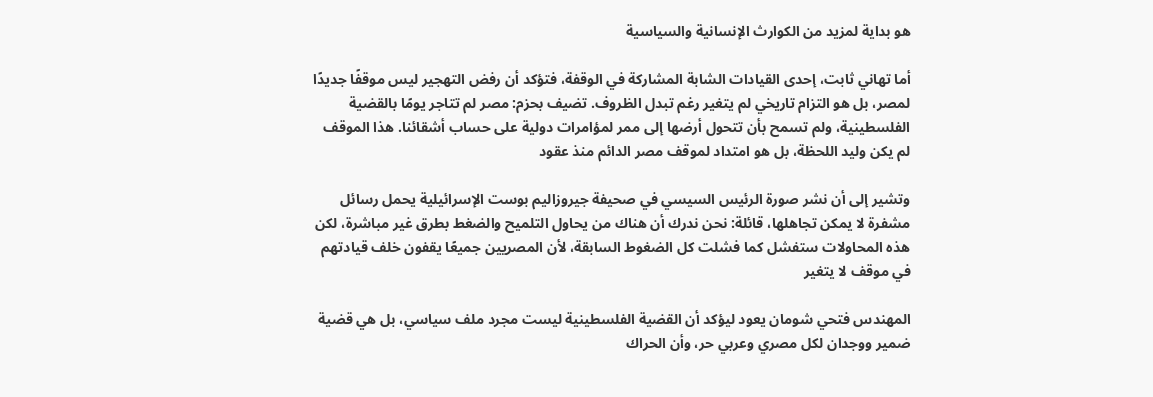هو بداية لمزيد من الكوارث الإنسانية والسياسية

أما تهاني ثابت، إحدى القيادات الشابة المشاركة في الوقفة، فتؤكد أن رفض التهجير ليس موقفًا جديدًا لمصر، بل هو التزام تاريخي لم يتغير رغم تبدل الظروف. تضيف بحزم: مصر لم تتاجر يومًا بالقضية الفلسطينية، ولم تسمح بأن تتحول أرضها إلى ممر لمؤامرات دولية على حساب أشقائنا. هذا الموقف لم يكن وليد اللحظة، بل هو امتداد لموقف مصر الدائم منذ عقود

وتشير إلى أن نشر صورة الرئيس السيسي في صحيفة جيروزاليم بوست الإسرائيلية يحمل رسائل مشفرة لا يمكن تجاهلها، قائلة: نحن ندرك أن هناك من يحاول التلميح والضغط بطرق غير مباشرة، لكن هذه المحاولات ستفشل كما فشلت كل الضغوط السابقة، لأن المصريين جميعًا يقفون خلف قيادتهم في موقف لا يتغير

المهندس فتحي شومان يعود ليؤكد أن القضية الفلسطينية ليست مجرد ملف سياسي، بل هي قضية ضمير ووجدان لكل مصري وعربي حر، وأن الحراك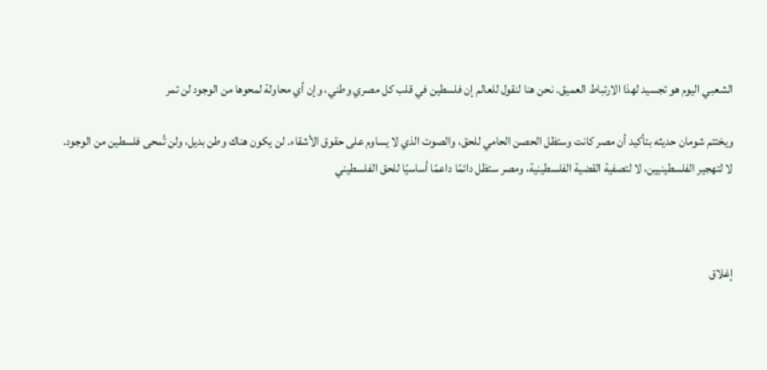الشعبي اليوم هو تجسيد لهذا الارتباط العميق. نحن هنا لنقول للعالم إن فلسطين في قلب كل مصري وطني، وإن أي محاولة لمحوها من الوجود لن تمر

ويختتم شومان حديثه بتأكيد أن مصر كانت وستظل الحصن الحامي للحق، والصوت الذي لا يساوم على حقوق الأشقاء. لن يكون هناك وطن بديل، ولن تُمحى فلسطين من الوجود. لا لتهجير الفلسطينيين، لا لتصفية القضية الفلسطينية، ومصر ستظل دائمًا داعمًا أساسيًا للحق الفلسطيني



إغلاق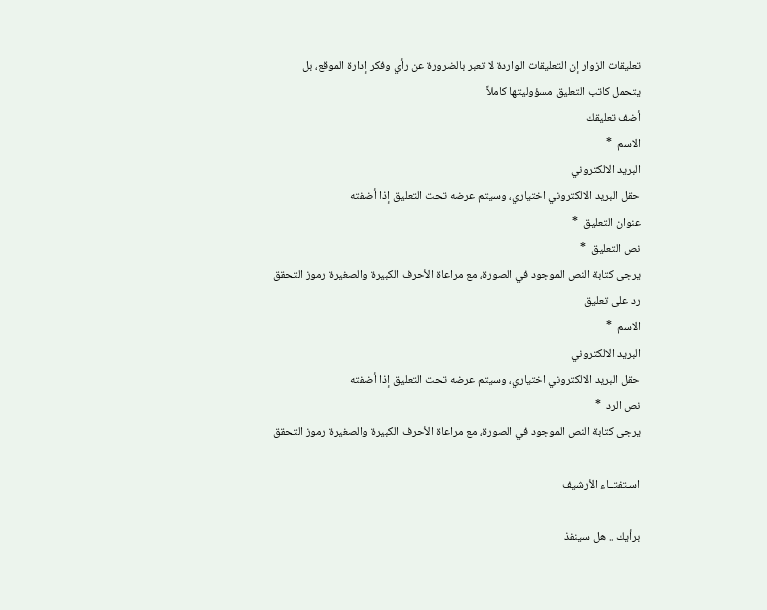تعليقات الزوار إن التعليقات الواردة لا تعبر بالضرورة عن رأي وفكر إدارة الموقع، بل يتحمل كاتب التعليق مسؤوليتها كاملاً
أضف تعليقك
الاسم  *
البريد الالكتروني
حقل البريد الالكتروني اختياري، وسيتم عرضه تحت التعليق إذا أضفته
عنوان التعليق  *
نص التعليق  *
يرجى كتابة النص الموجود في الصورة، مع مراعاة الأحرف الكبيرة والصغيرة رموز التحقق
رد على تعليق
الاسم  *
البريد الالكتروني
حقل البريد الالكتروني اختياري، وسيتم عرضه تحت التعليق إذا أضفته
نص الرد  *
يرجى كتابة النص الموجود في الصورة، مع مراعاة الأحرف الكبيرة والصغيرة رموز التحقق

اسـتفتــاء الأرشيف

برأيك .. هل سينفذ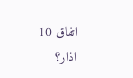اتفاق 10 اذار؟